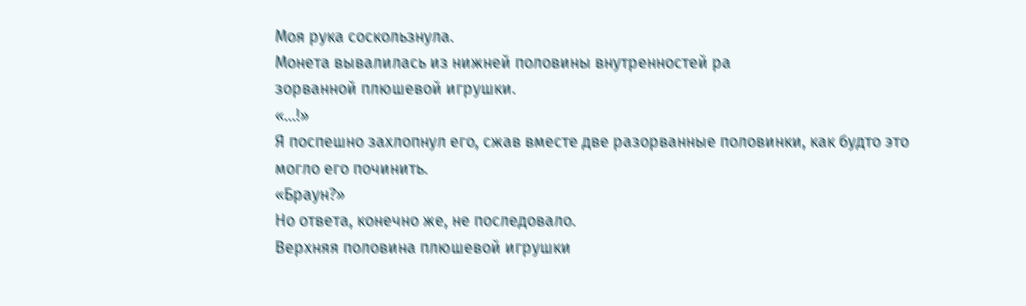Моя рука соскользнула.
Монета вывалилась из нижней половины внутренностей ра
зорванной плюшевой игрушки.
«…!»
Я поспешно захлопнул его, сжав вместе две разорванные половинки, как будто это могло его починить.
«Браун?»
Но ответа, конечно же, не последовало.
Верхняя половина плюшевой игрушки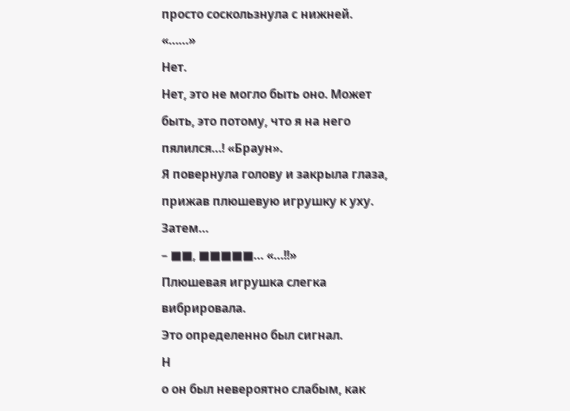просто соскользнула с нижней.
«……»
Нет.
Нет, это не могло быть оно. Может быть, это потому, что я на него пялился…! «Браун».
Я повернула голову и закрыла глаза, прижав плюшевую игрушку к уху.
Затем…
– ■■, ■■■■■… «…!!»
Плюшевая игрушка слегка вибрировала.
Это определенно был сигнал.
Н
о он был невероятно слабым, как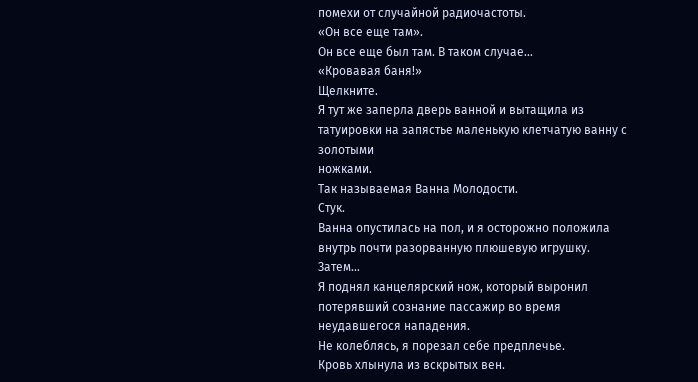помехи от случайной радиочастоты.
«Он все еще там».
Он все еще был там. В таком случае…
«Кровавая баня!»
Щелкните.
Я тут же заперла дверь ванной и вытащила из татуировки на запястье маленькую клетчатую ванну с золотыми
ножками.
Так называемая Ванна Молодости.
Стук.
Ванна опустилась на пол, и я осторожно положила внутрь почти разорванную плюшевую игрушку.
Затем…
Я поднял канцелярский нож, который выронил потерявший сознание пассажир во время неудавшегося нападения.
Не колеблясь, я порезал себе предплечье.
Кровь хлынула из вскрытых вен.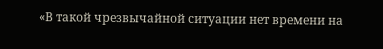«В такой чрезвычайной ситуации нет времени на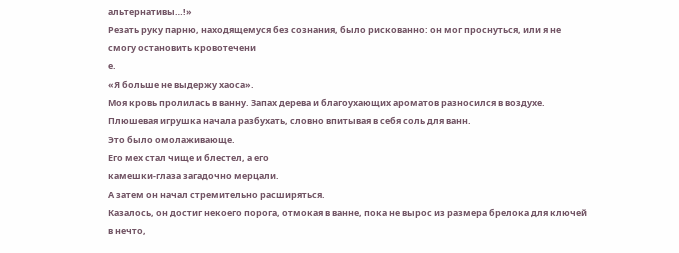альтернативы…!»
Резать руку парню, находящемуся без сознания, было рискованно: он мог проснуться, или я не смогу остановить кровотечени
е.
«Я больше не выдержу хаоса».
Моя кровь пролилась в ванну. Запах дерева и благоухающих ароматов разносился в воздухе.
Плюшевая игрушка начала разбухать, словно впитывая в себя соль для ванн.
Это было омолаживающе.
Его мех стал чище и блестел, а его
камешки-глаза загадочно мерцали.
А затем он начал стремительно расширяться.
Казалось, он достиг некоего порога, отмокая в ванне, пока не вырос из размера брелока для ключей в нечто,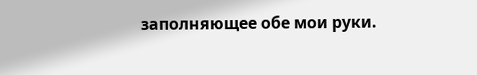заполняющее обе мои руки.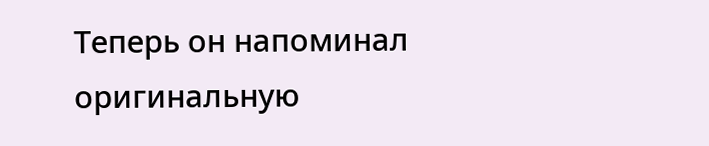Теперь он напоминал оригинальную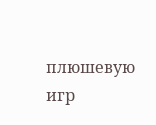плюшевую игр